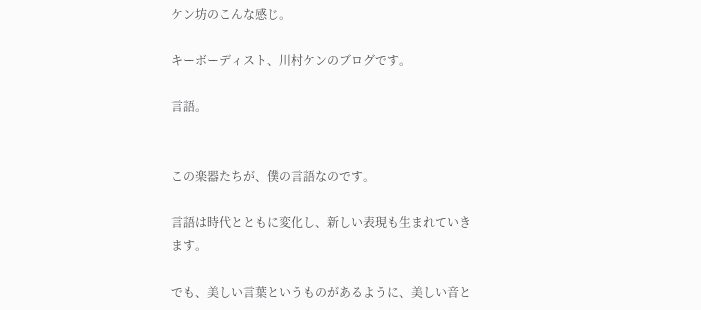ケン坊のこんな感じ。

キーボーディスト、川村ケンのブログです。

言語。


この楽器たちが、僕の言語なのです。

言語は時代とともに変化し、新しい表現も生まれていきます。

でも、美しい言葉というものがあるように、美しい音と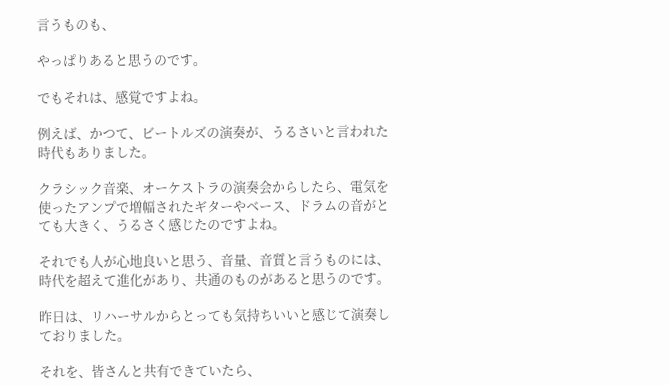言うものも、

やっぱりあると思うのです。

でもそれは、感覚ですよね。

例えば、かつて、ビートルズの演奏が、うるさいと言われた時代もありました。

クラシック音楽、オーケストラの演奏会からしたら、電気を使ったアンプで増幅されたギターやベース、ドラムの音がとても大きく、うるさく感じたのですよね。

それでも人が心地良いと思う、音量、音質と言うものには、時代を超えて進化があり、共通のものがあると思うのです。

昨日は、リハーサルからとっても気持ちいいと感じて演奏しておりました。

それを、皆さんと共有できていたら、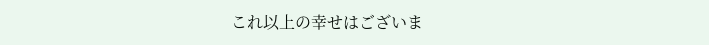これ以上の幸せはございま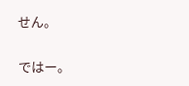せん。

ではー。